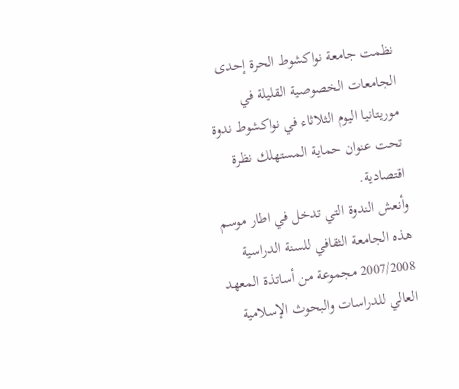نظمت جامعة نواكشوط الحرة إحدى الجامعات الخصوصية القليلة في موريتانيا اليوم الثلاثاء في نواكشوط ندوة تحت عنوان حماية المستهلك نظرة اقتصادية.
وأنعش الندوة التي تدخل في اطار موسم هذه الجامعة الثقافي للسنة الدراسية 2007/2008 مجموعة من أساتذة المعهد العالي للدراسات والبحوث الإسلامية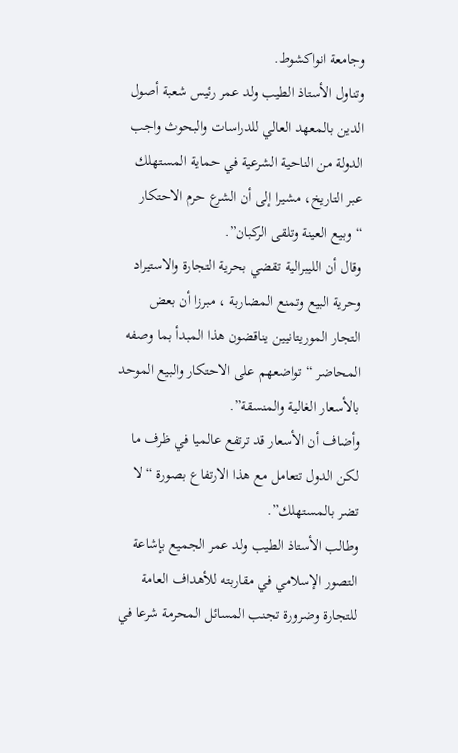وجامعة انواكشوط.
وتناول الأستاذ الطيب ولد عمر رئيس شعبة أصول الدين بالمعهد العالي للدراسات والبحوث واجب الدولة من الناحية الشرعية في حماية المستهلك عبر التاريخ، مشيرا إلى أن الشرع حرم الاحتكار “وبيع العينة وتلقى الركبان”.
وقال أن الليبرالية تقضي بحرية التجارة والاستيراد وحرية البيع وتمنع المضاربة ، مبرزا أن بعض التجار الموريتانيين يناقضون هذا المبدأ بما وصفه المحاضر “تواضعهم على الاحتكار والبيع الموحد بالأسعار الغالية والمنسقة”.
وأضاف أن الأسعار قد ترتفع عالميا في ظرف ما لكن الدول تتعامل مع هذا الارتفاع بصورة “لا تضر بالمستهلك”.
وطالب الأستاذ الطيب ولد عمر الجميع بإشاعة التصور الإسلامي في مقاربته للأهداف العامة للتجارة وضرورة تجنب المسائل المحرمة شرعا في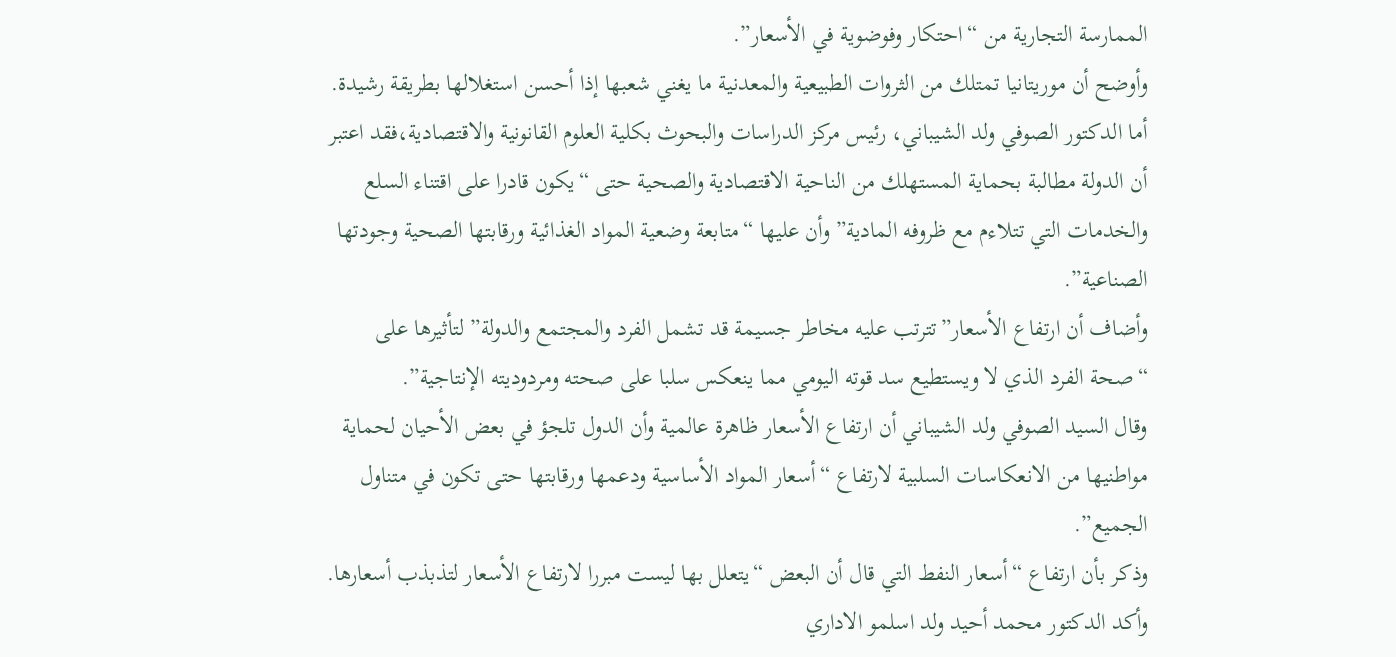الممارسة التجارية من “احتكار وفوضوية في الأسعار”.
وأوضح أن موريتانيا تمتلك من الثروات الطبيعية والمعدنية ما يغني شعبها إذا أحسن استغلالها بطريقة رشيدة.
أما الدكتور الصوفي ولد الشيباني، رئيس مركز الدراسات والبحوث بكلية العلوم القانونية والاقتصادية،فقد اعتبر أن الدولة مطالبة بحماية المستهلك من الناحية الاقتصادية والصحية حتى “يكون قادرا على اقتناء السلع والخدمات التي تتلاءم مع ظروفه المادية” وأن عليها “متابعة وضعية المواد الغذائية ورقابتها الصحية وجودتها الصناعية”.
وأضاف أن ارتفاع الأسعار”تترتب عليه مخاطر جسيمة قد تشمل الفرد والمجتمع والدولة” لتأثيرها على “صحة الفرد الذي لا ويستطيع سد قوته اليومي مما ينعكس سلبا على صحته ومردوديته الإنتاجية”.
وقال السيد الصوفي ولد الشيباني أن ارتفاع الأسعار ظاهرة عالمية وأن الدول تلجؤ في بعض الأحيان لحماية مواطنيها من الانعكاسات السلبية لارتفاع “أسعار المواد الأساسية ودعمها ورقابتها حتى تكون في متناول الجميع”.
وذكر بأن ارتفاع “أسعار النفط التي قال أن البعض “يتعلل بها ليست مبررا لارتفاع الأسعار لتذبذب أسعارها.
وأكد الدكتور محمد أحيد ولد اسلمو الاداري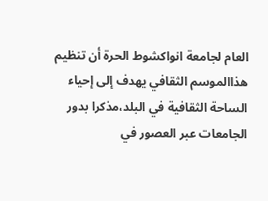العام لجامعة انواكشوط الحرة أن تنظيم هذاالموسم الثقافي يهدف إلى إحياء الساحة الثقافية في البلد،مذكرا بدور الجامعات عبر العصور في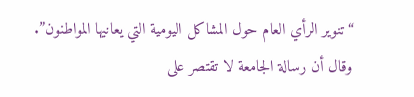“تنوير الرأي العام حول المشاكل اليومية التي يعانيها المواطنون”.
وقال أن رسالة الجامعة لا تقتصر على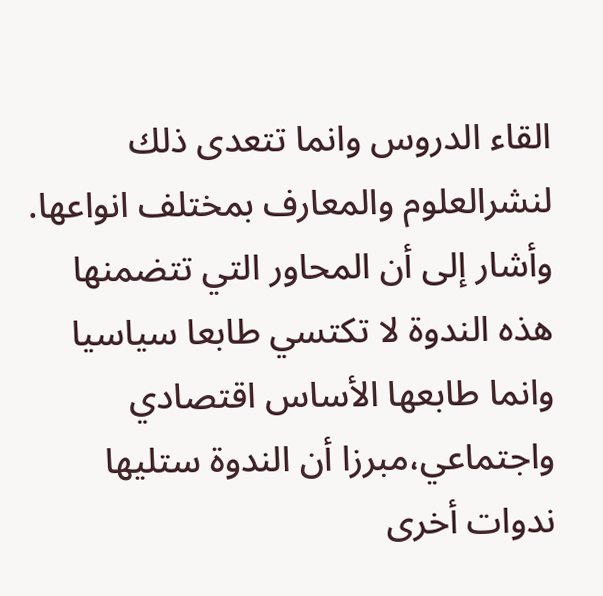القاء الدروس وانما تتعدى ذلك لنشرالعلوم والمعارف بمختلف انواعها.
وأشار إلى أن المحاور التي تتضمنها هذه الندوة لا تكتسي طابعا سياسيا وانما طابعها الأساس اقتصادي واجتماعي،مبرزا أن الندوة ستليها ندوات أخرى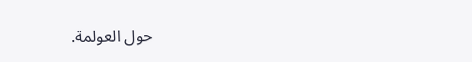حول العولمة.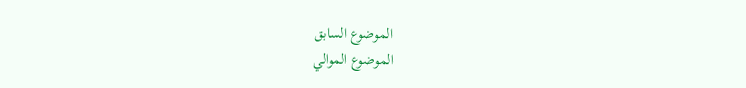الموضوع السابق
الموضوع الموالي